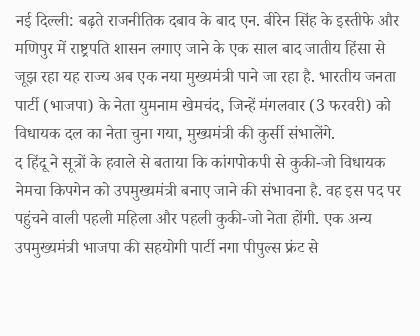नई दिल्ली: बढ़ते राजनीतिक दबाव के बाद एन. बीरेन सिंह के इस्तीफे और मणिपुर में राष्ट्रपति शासन लगाए जाने के एक साल बाद जातीय हिंसा से जूझ रहा यह राज्य अब एक नया मुख्यमंत्री पाने जा रहा है. भारतीय जनता पार्टी (भाजपा) के नेता युमनाम खेमचंद, जिन्हें मंगलवार (3 फरवरी) को विधायक दल का नेता चुना गया, मुख्यमंत्री की कुर्सी संभालेंगे.
द हिंदू ने सूत्रों के हवाले से बताया कि कांगपोकपी से कुकी-जो विधायक नेमचा किपगेन को उपमुख्यमंत्री बनाए जाने की संभावना है. वह इस पद पर पहुंचने वाली पहली महिला और पहली कुकी-जो नेता होंगी. एक अन्य उपमुख्यमंत्री भाजपा की सहयोगी पार्टी नगा पीपुल्स फ्रंट से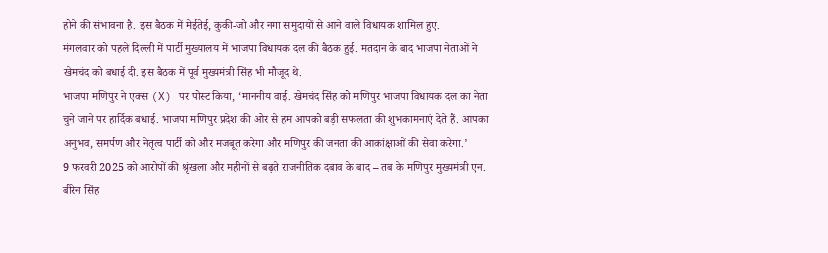होने की संभावना है. इस बैठक में मेईतेई, कुकी-जो और नगा समुदायों से आने वाले विधायक शामिल हुए.
मंगलवार को पहले दिल्ली में पार्टी मुख्यालय में भाजपा विधायक दल की बैठक हुई. मतदान के बाद भाजपा नेताओं ने खेमचंद को बधाई दी. इस बैठक में पूर्व मुख्यमंत्री सिंह भी मौजूद थे.
भाजपा मणिपुर ने एक्स (X) पर पोस्ट किया, ‘माननीय वाई. खेमचंद सिंह को मणिपुर भाजपा विधायक दल का नेता चुने जाने पर हार्दिक बधाई. भाजपा मणिपुर प्रदेश की ओर से हम आपको बड़ी सफलता की शुभकामनाएं देते हैं. आपका अनुभव, समर्पण और नेतृत्व पार्टी को और मजबूत करेगा और मणिपुर की जनता की आकांक्षाओं की सेवा करेगा.’
9 फरवरी 2025 को आरोपों की श्रृंखला और महीनों से बढ़ते राजनीतिक दबाव के बाद – तब के मणिपुर मुख्यमंत्री एन. बीरेन सिंह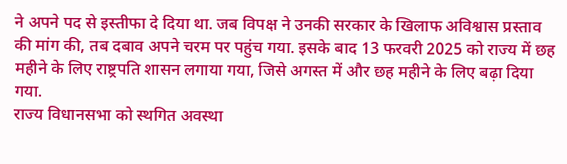ने अपने पद से इस्तीफा दे दिया था. जब विपक्ष ने उनकी सरकार के खिलाफ अविश्वास प्रस्ताव की मांग की, तब दबाव अपने चरम पर पहुंच गया. इसके बाद 13 फरवरी 2025 को राज्य में छह महीने के लिए राष्ट्रपति शासन लगाया गया, जिसे अगस्त में और छह महीने के लिए बढ़ा दिया गया.
राज्य विधानसभा को स्थगित अवस्था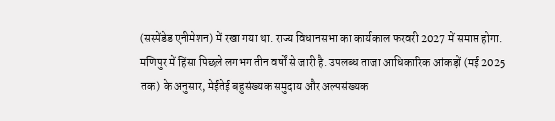(सस्पेंडेड एनीमेशन) में रखा गया था. राज्य विधानसभा का कार्यकाल फरवरी 2027 में समाप्त होगा.
मणिपुर में हिंसा पिछले लगभग तीन वर्षों से जारी है. उपलब्ध ताजा आधिकारिक आंकड़ों (मई 2025 तक) के अनुसार, मेईतेई बहुसंख्यक समुदाय और अल्पसंख्यक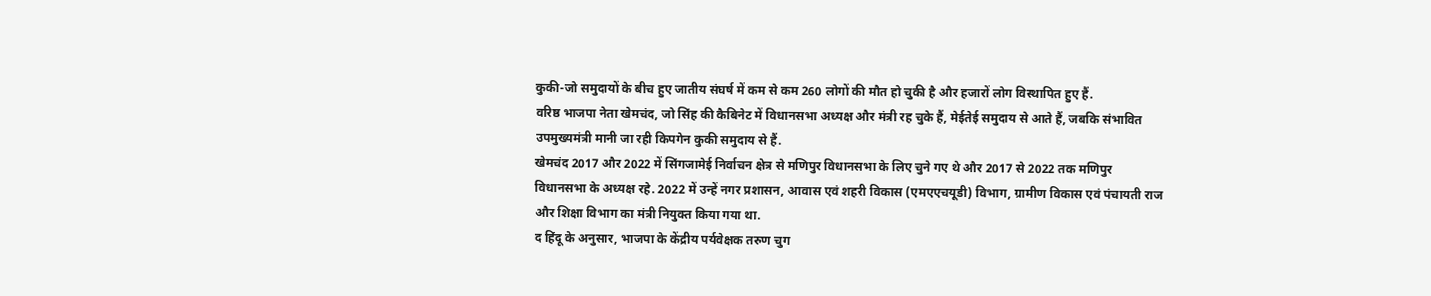कुकी-जो समुदायों के बीच हुए जातीय संघर्ष में कम से कम 260 लोगों की मौत हो चुकी है और हजारों लोग विस्थापित हुए हैं.
वरिष्ठ भाजपा नेता खेमचंद, जो सिंह की कैबिनेट में विधानसभा अध्यक्ष और मंत्री रह चुके हैं, मेईतेई समुदाय से आते हैं, जबकि संभावित उपमुख्यमंत्री मानी जा रही किपगेन कुकी समुदाय से हैं.
खेमचंद 2017 और 2022 में सिंगजामेई निर्वाचन क्षेत्र से मणिपुर विधानसभा के लिए चुने गए थे और 2017 से 2022 तक मणिपुर विधानसभा के अध्यक्ष रहे. 2022 में उन्हें नगर प्रशासन, आवास एवं शहरी विकास (एमएएचयूडी) विभाग, ग्रामीण विकास एवं पंचायती राज और शिक्षा विभाग का मंत्री नियुक्त किया गया था.
द हिंदू के अनुसार, भाजपा के केंद्रीय पर्यवेक्षक तरुण चुग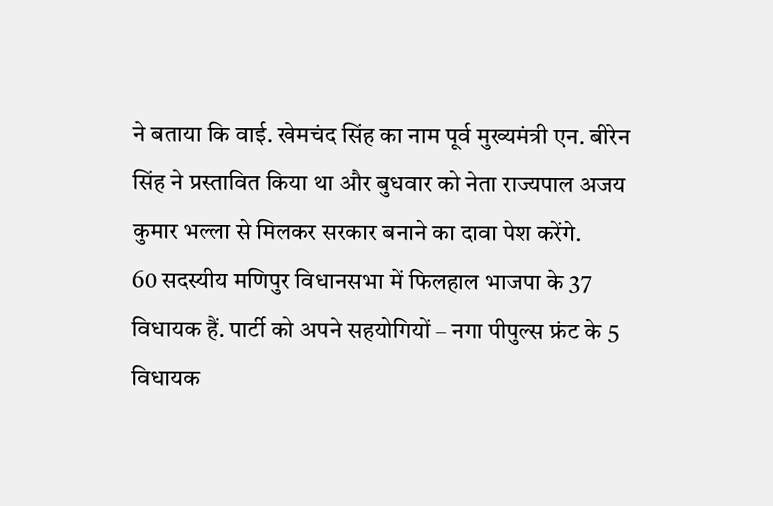ने बताया कि वाई. खेमचंद सिंह का नाम पूर्व मुख्यमंत्री एन. बीरेन सिंह ने प्रस्तावित किया था और बुधवार को नेता राज्यपाल अजय कुमार भल्ला से मिलकर सरकार बनाने का दावा पेश करेंगे.
60 सदस्यीय मणिपुर विधानसभा में फिलहाल भाजपा के 37 विधायक हैं. पार्टी को अपने सहयोगियों – नगा पीपुल्स फ्रंट के 5 विधायक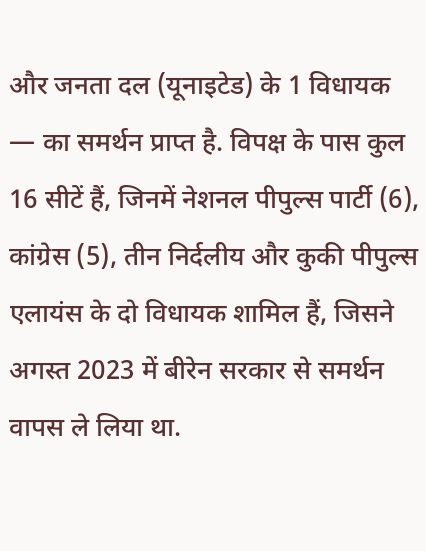और जनता दल (यूनाइटेड) के 1 विधायक — का समर्थन प्राप्त है. विपक्ष के पास कुल 16 सीटें हैं, जिनमें नेशनल पीपुल्स पार्टी (6), कांग्रेस (5), तीन निर्दलीय और कुकी पीपुल्स एलायंस के दो विधायक शामिल हैं, जिसने अगस्त 2023 में बीरेन सरकार से समर्थन वापस ले लिया था.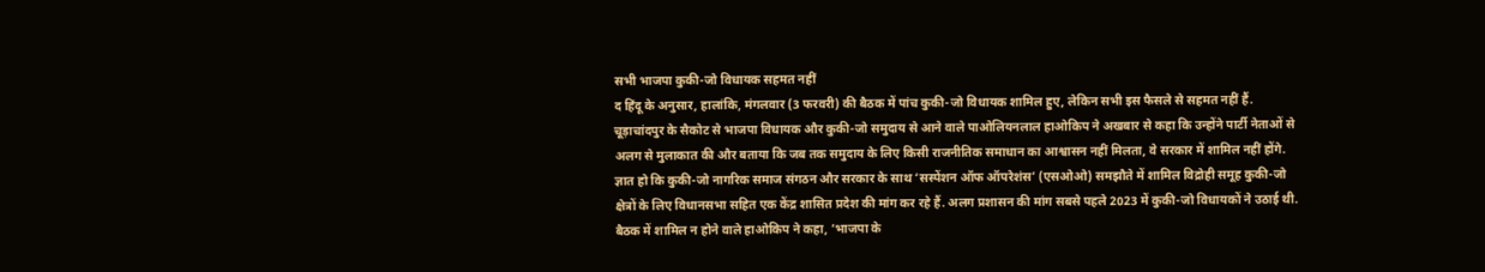सभी भाजपा कुकी-जो विधायक सहमत नहीं
द हिंदू के अनुसार, हालांकि, मंगलवार (3 फरवरी) की बैठक में पांच कुकी-जो विधायक शामिल हुए, लेकिन सभी इस फैसले से सहमत नहीं हैं.
चूड़ाचांदपुर के सैकोट से भाजपा विधायक और कुकी-जो समुदाय से आने वाले पाओलियनलाल हाओकिप ने अखबार से कहा कि उन्होंने पार्टी नेताओं से अलग से मुलाकात की और बताया कि जब तक समुदाय के लिए किसी राजनीतिक समाधान का आश्वासन नहीं मिलता, वे सरकार में शामिल नहीं होंगे.
ज्ञात हो कि कुकी-जो नागरिक समाज संगठन और सरकार के साथ ‘सस्पेंशन ऑफ ऑपरेशंस’ (एसओओ) समझौते में शामिल विद्रोही समूह कुकी-जो क्षेत्रों के लिए विधानसभा सहित एक केंद्र शासित प्रदेश की मांग कर रहे हैं. अलग प्रशासन की मांग सबसे पहले 2023 में कुकी-जो विधायकों ने उठाई थी.
बैठक में शामिल न होने वाले हाओकिप ने कहा, ‘भाजपा के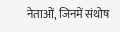नेताओं, जिनमें संथोष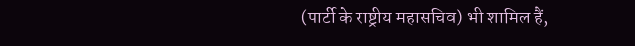(पार्टी के राष्ट्रीय महासचिव) भी शामिल हैं,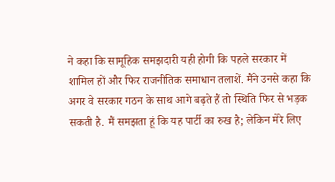ने कहा कि सामूहिक समझदारी यही होगी कि पहले सरकार में शामिल हों और फिर राजनीतिक समाधान तलाशें. मैंने उनसे कहा कि अगर वे सरकार गठन के साथ आगे बढ़ते हैं तो स्थिति फिर से भड़क सकती है. मैं समझता हूं कि यह पार्टी का रुख है; लेकिन मेरे लिए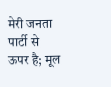मेरी जनता पार्टी से ऊपर है; मूल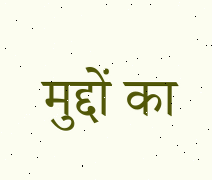मुद्दों का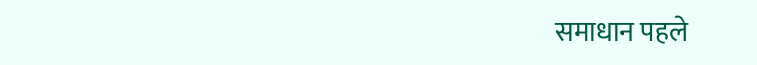समाधान पहले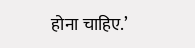होना चाहिए.’